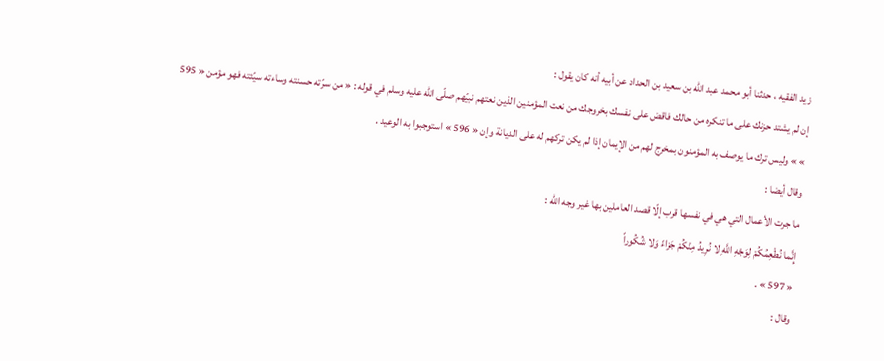زيد الفقيه ، حدثنا أبو محمد عبد اللّه بن سعيد بن الحداد عن أبيه أنه كان يقول :
إن لم يشتد حزنك على ما تنكره من حالك فاقض على نفسك بخروجك من نعت المؤمنين الذين نعتهم نبيّهم صلّى اللّه عليه وسلم في قوله : « من سرّته حسنته وساءته سيّئته فهو مؤمن « 595 » » وليس ترك ما يوصف به المؤمنون بمخرج لهم من الإيمان إذا لم يكن تركهم له على الديانة وإن « 596 » استوجبوا به الوعيد .
وقال أيضا :
ما جرت الأعمال التي هي في نفسها قرب إلّا قصد العاملين بها غير وجه اللّه :
إِنَّما نُطْعِمُكُمْ لِوَجْهِ اللَّهِ لا نُرِيدُ مِنْكُمْ جَزاءً وَلا شُكُوراً
« 597 » .
وقال :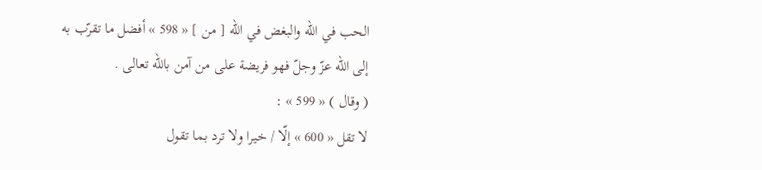الحب في اللّه والبغض في اللّه [ من ] « 598 » أفضل ما تقرّب به إلى اللّه عزّ وجلّ فهو فريضة على من آمن باللّه تعالى .
( وقال ) « 599 » :
لا تقل « 600 » إلّا / خيرا ولا ترد بما تقول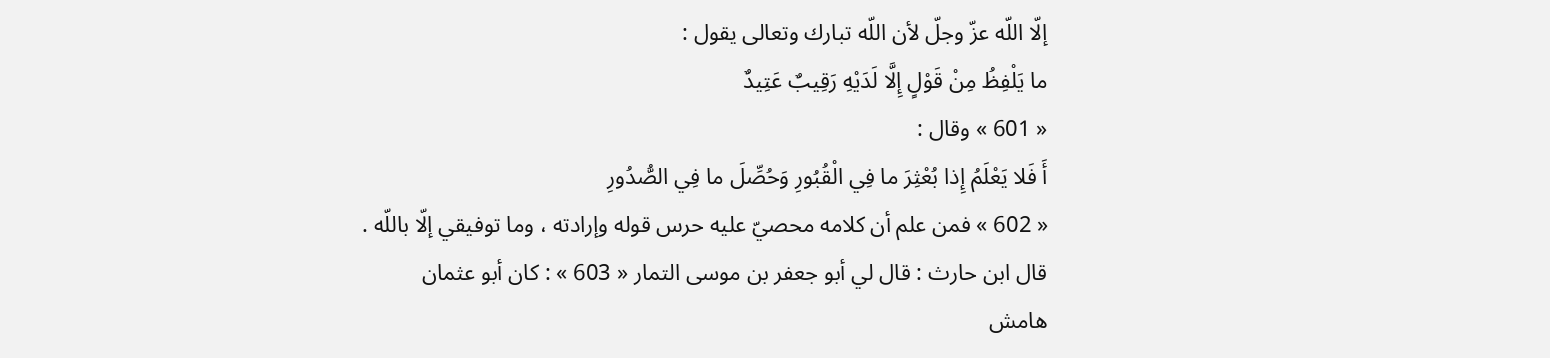إلّا اللّه عزّ وجلّ لأن اللّه تبارك وتعالى يقول :
ما يَلْفِظُ مِنْ قَوْلٍ إِلَّا لَدَيْهِ رَقِيبٌ عَتِيدٌ
« 601 » وقال :
أَ فَلا يَعْلَمُ إِذا بُعْثِرَ ما فِي الْقُبُورِ وَحُصِّلَ ما فِي الصُّدُورِ
« 602 » فمن علم أن كلامه محصيّ عليه حرس قوله وإرادته ، وما توفيقي إلّا باللّه .
قال ابن حارث : قال لي أبو جعفر بن موسى التمار « 603 » : كان أبو عثمان
هامش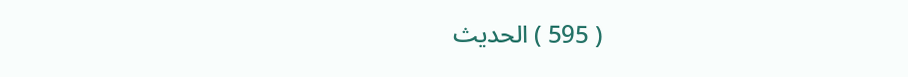( 595 ) الحديث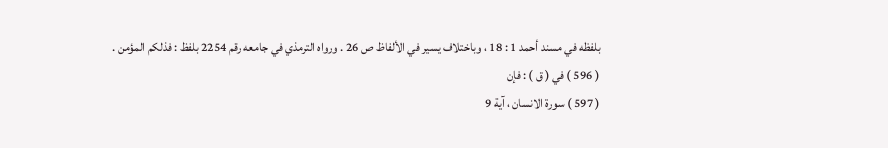بلفظه في مسند أحمد 1 : 18 ، وباختلاف يسير في الألفاظ ص 26 . ورواه الترمذي في جامعه رقم 2254 بلفظ : فذلكم المؤمن .
( 596 ) في ( ق ) : فإن
( 597 ) سورة الانسان ، آية 9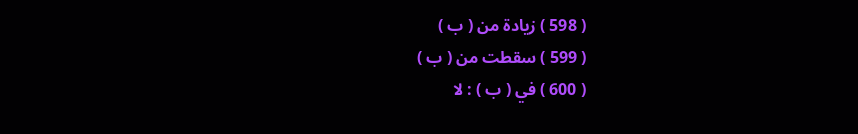( 598 ) زيادة من ( ب )
( 599 ) سقطت من ( ب )
( 600 ) في ( ب ) : لا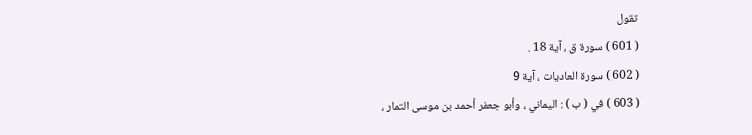تقول
( 601 ) سورة ق ، آية 18 .
( 602 ) سورة العاديات ، آية 9
( 603 ) في ( ب ) : اليماني ، وأبو جعفر أحمد بن موسى التمار ،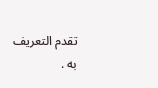تقدم التعريف به .